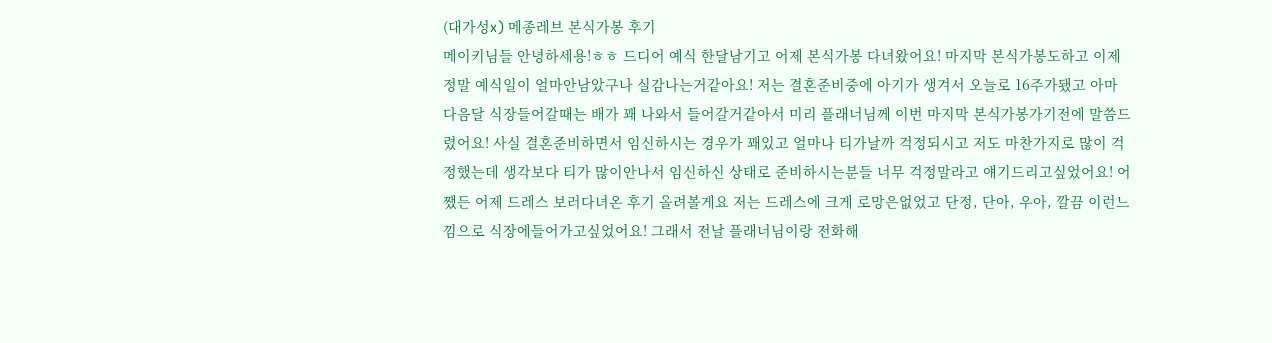(대가성x) 메종레브 본식가봉 후기
메이키님들 안녕하세용!ㅎㅎ 드디어 예식 한달남기고 어제 본식가봉 다녀왔어요! 마지막 본식가봉도하고 이제 정말 예식일이 얼마안남았구나 실감나는거같아요! 저는 결혼준비중에 아기가 생겨서 오늘로 16주가됐고 아마 다음달 식장들어갈때는 배가 꽤 나와서 들어갈거같아서 미리 플래너님께 이번 마지막 본식가봉가기전에 말씀드렸어요! 사실 결혼준비하면서 임신하시는 경우가 꽤있고 얼마나 티가날까 걱정되시고 저도 마찬가지로 많이 걱정했는데 생각보다 티가 많이안나서 임신하신 상태로 준비하시는분들 너무 걱정말라고 얘기드리고싶었어요! 어쨌든 어제 드레스 보러다녀온 후기 올려볼게요 저는 드레스에 크게 로망은없었고 단정, 단아, 우아, 깔끔 이런느낌으로 식장에들어가고싶었어요! 그래서 전날 플래너님이랑 전화해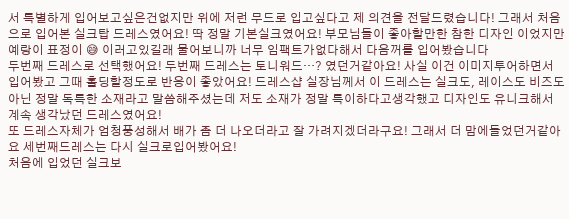서 특별하게 입어보고싶은건없지만 위에 저런 무드로 입고싶다고 제 의견을 전달드렸습니다! 그래서 처음으로 입어본 실크탑 드레스였어요! 딱 정말 기본실크였어요! 부모님들이 좋아할만한 참한 디자인 이었지만 예랑이 표정이 😅 이러고있길래 물어보니까 너무 임팩트가없다해서 다음꺼를 입어봤습니다
두번째 드레스로 선택했어요! 두번째 드레스는 토니워드…? 였던거같아요! 사실 이건 이미지투어하면서 입어봤고 그때 홀딩할정도로 반응이 좋았어요! 드레스샵 실장님께서 이 드레스는 실크도, 레이스도 비즈도 아닌 정말 독특한 소재라고 말씀해주셨는데 저도 소재가 정말 특이하다고생각했고 디자인도 유니크해서 계속 생각났던 드레스였어요!
또 드레스자체가 엄청풍성해서 배가 좀 더 나오더라고 잘 가려지겠더라구요! 그래서 더 맘에들었던거같아요 세번째드레스는 다시 실크로입어봤어요!
처음에 입었던 실크보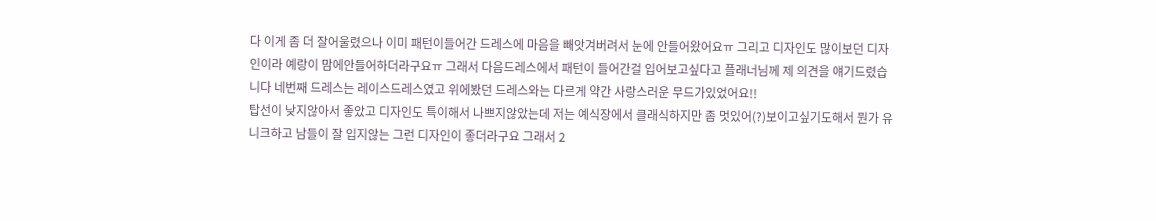다 이게 좀 더 잘어울렸으나 이미 패턴이들어간 드레스에 마음을 빼앗겨버려서 눈에 안들어왔어요ㅠ 그리고 디자인도 많이보던 디자인이라 예랑이 맘에안들어하더라구요ㅠ 그래서 다음드레스에서 패턴이 들어간걸 입어보고싶다고 플래너님께 제 의견을 얘기드렸습니다 네번째 드레스는 레이스드레스였고 위에봤던 드레스와는 다르게 약간 사랑스러운 무드가있었어요!!
탑선이 낮지않아서 좋았고 디자인도 특이해서 나쁘지않았는데 저는 예식장에서 클래식하지만 좀 멋있어(?)보이고싶기도해서 뭔가 유니크하고 남들이 잘 입지않는 그런 디자인이 좋더라구요 그래서 2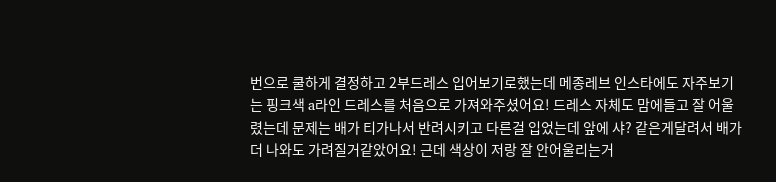번으로 쿨하게 결정하고 2부드레스 입어보기로했는데 메종레브 인스타에도 자주보기는 핑크색 a라인 드레스를 처음으로 가져와주셨어요! 드레스 자체도 맘에들고 잘 어울렸는데 문제는 배가 티가나서 반려시키고 다른걸 입었는데 앞에 샤? 같은게달려서 배가 더 나와도 가려질거같았어요! 근데 색상이 저랑 잘 안어울리는거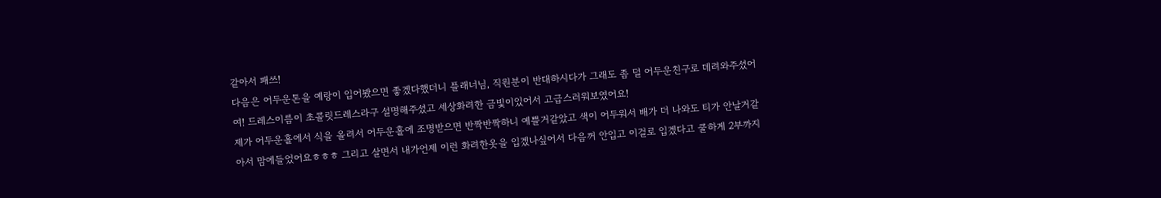같아서 패쓰!
다음은 어두운톤을 예랑이 입어봤으면 좋겠다했더니 플래너님, 직원분이 반대하시다가 그래도 좀 덜 어두운친구로 데려와주셨어여! 드레스이름이 초콜릿드레스라구 설명해주셨고 세상화려한 금빛이있어서 고급스러워보였어요!
제가 어두운홀에서 식을 올려서 어두운홀에 조명받으면 반짝반짝하니 예쁠거같았고 색이 어두워서 배가 더 나와도 티가 안날거같아서 맘에들었어요ㅎㅎㅎ 그리고 살면서 내가언제 이런 화려한옷을 입겠나싶어서 다음꺼 안입고 이걸로 입겠다고 쿨하게 2부까지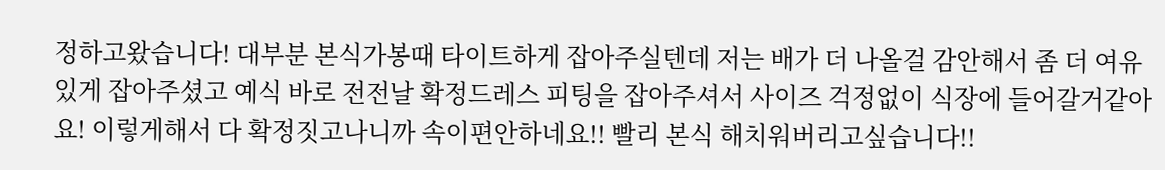정하고왔습니다! 대부분 본식가봉때 타이트하게 잡아주실텐데 저는 배가 더 나올걸 감안해서 좀 더 여유있게 잡아주셨고 예식 바로 전전날 확정드레스 피팅을 잡아주셔서 사이즈 걱정없이 식장에 들어갈거같아요! 이렇게해서 다 확정짓고나니까 속이편안하네요!! 빨리 본식 해치워버리고싶습니다!!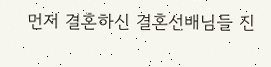먼저 결혼하신 결혼선배님들 진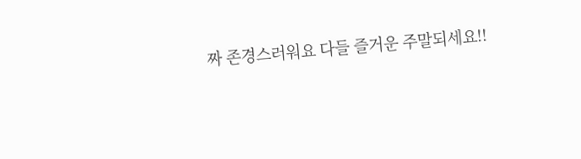짜 존경스러워요 다들 즐거운 주말되세요!!